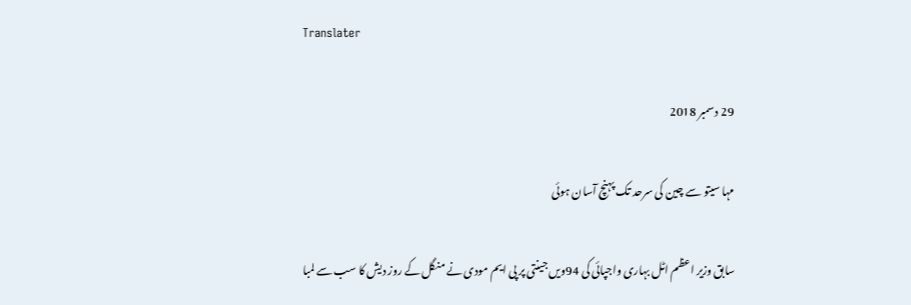Translater

29 دسمبر 2018

مہا سیتو سے چین کی سرحد تک پہنچ آسان ہوئی

سابق وزیر اعظم اٹل بہاری واجپائی کی 94ویں جینتی پر پی ایم مودی نے منگل کے روز دیش کا سب سے لمبا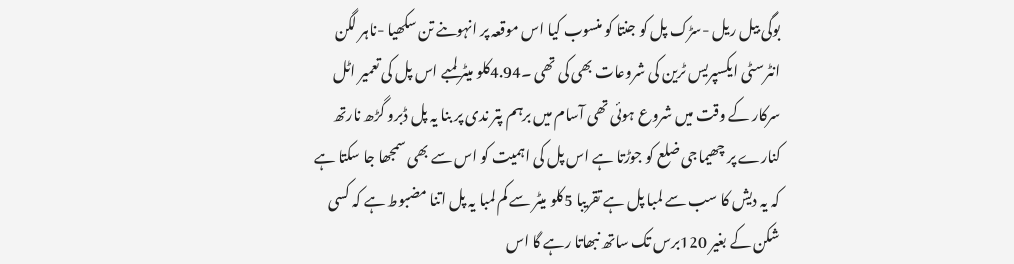بوگی بیل ریل -سڑک پل کو جنتا کو منسوب کیا اس موقعہ پر انہوںنے تن سکھیا -ناہر لگن انٹرسٹی ایکسپریس ٹرین کی شروعات بھی کی تھی ۔4.94کلو میٹر لمبے اس پل کی تعمیر اٹل سرکار کے وقت میں شروع ہوئی تھی آسام میں برہم پتر ندی پر بنا یہ پل ڈبرو گڑھ نارتھ کنارے پر چھیماجی ضلع کو جوڑتا ہے اس پل کی اہمیت کو اس سے بھی سمجھا جا سکتا ہے کہ یہ دیش کا سب سے لمبا پل ہے تقریبا 5کلو میٹر سے کم لمبا یہ پل اتنا مضبوط ہے کہ کسی شکن کے بغیر 120برس تک ساتھ نبھاتا رہے گا اس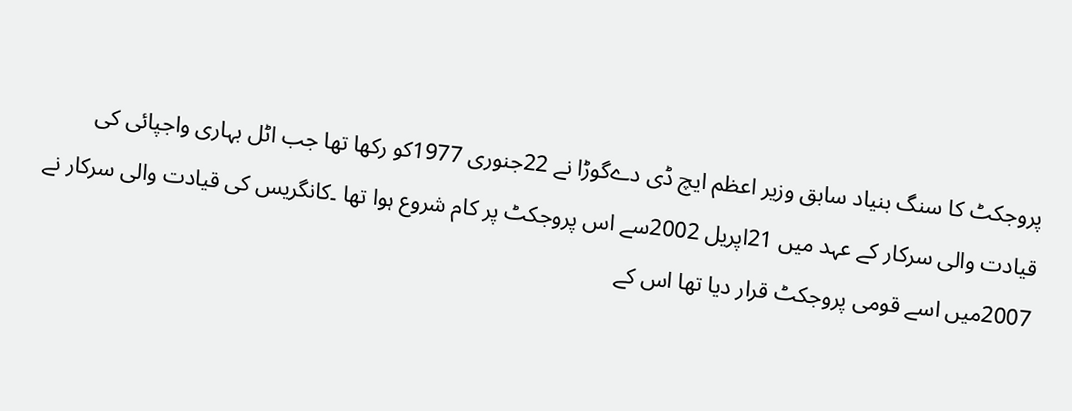پروجکٹ کا سنگ بنیاد سابق وزیر اعظم ایچ ڈی دےگوڑا نے 22جنوری 1977کو رکھا تھا جب اٹل بہاری واجپائی کی قیادت والی سرکار کے عہد میں 21اپریل 2002سے اس پروجکٹ پر کام شروع ہوا تھا ۔کانگریس کی قیادت والی سرکار نے 2007میں اسے قومی پروجکٹ قرار دیا تھا اس کے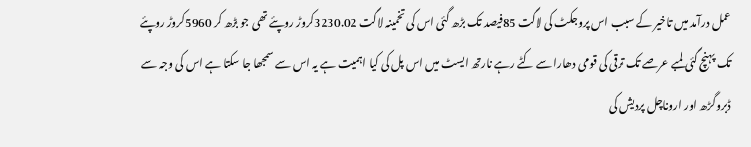عمل درآمد میں تاخیر کے سبب اس پروجکٹ کی لاگت 85فیصد تک بڑھ گئی اس کی تخمینہ لاگت 3230.02کروڑ روپئے تھی جو بڑھ کر 5960کروڑ روپئے تک پہنچ گئی لمبے عرصے تک ترقی کی قومی دھارا سے کٹے رہے نارتھ ایسٹ میں اس پل کی کیا اہمیت ہے یہ اس سے سمجھا جا سکتا ہے اس کی وجہ سے ڈبروگڑھ اور اروناچل پردیش کی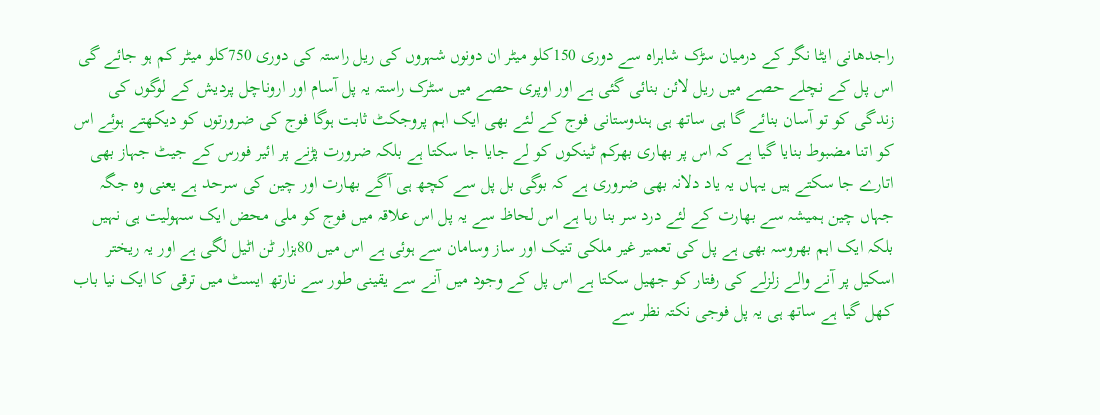راجدھانی ایٹا نگر کے درمیان سڑک شاہراہ سے دوری 150کلو میٹر ان دونوں شہروں کی ریل راستہ کی دوری 750کلو میٹر کم ہو جائے گی اس پل کے نچلے حصے میں ریل لائن بنائی گئی ہے اور اوپری حصے میں سٹرک راستہ یہ پل آسام اور اروناچل پردیش کے لوگوں کی زندگی کو تو آسان بنائے گا ہی ساتھ ہی ہندوستانی فوج کے لئے بھی ایک اہم پروجکٹ ثابت ہوگا فوج کی ضرورتوں کو دیکھتے ہوئے اس کو اتنا مضبوط بنایا گیا ہے کہ اس پر بھاری بھرکم ٹینکوں کو لے جایا جا سکتا ہے بلکہ ضرورت پڑنے پر ائیر فورس کے جیٹ جہاز بھی اتارے جا سکتے ہیں یہاں یہ یاد دلانہ بھی ضروری ہے کہ بوگی بل پل سے کچھ ہی آگے بھارت اور چین کی سرحد ہے یعنی وہ جگہ جہاں چین ہمیشہ سے بھارت کے لئے درد سر بنا رہا ہے اس لحاظ سے یہ پل اس علاقہ میں فوج کو ملی محض ایک سہولیت ہی نہیں بلکہ ایک اہم بھروسہ بھی ہے پل کی تعمیر غیر ملکی تنیک اور ساز وسامان سے ہوئی ہے اس میں 80ہزار ٹن اٹیل لگی ہے اور یہ ریختر اسکیل پر آنے والے زلزلے کی رفتار کو جھیل سکتا ہے اس پل کے وجود میں آنے سے یقینی طور سے نارتھ ایسٹ میں ترقی کا ایک نیا باب کھل گیا ہے ساتھ ہی یہ پل فوجی نکتہ نظر سے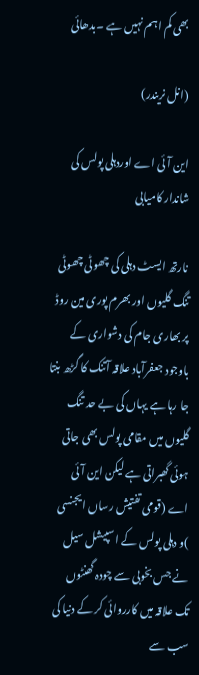بھی کم اہم نہیں ہے ۔بدھائی

(انل نریندر)

این آئی اے اوردہلی پولس کی شاندار کامیابی

نارتھ ایسٹ دہلی کی چھوٹی چھوٹی تنگ گلیوں اور بھرم پوری مین روڈ پر بھاری جام کی دشواری کے باوجود جعفرآباد علاقہ آتنک کا گڑھ بنتا جا رہا ہے یہاں کی بے حد تنگ گلیوں میں مقامی پولس بھی جاتی ہوئی گھبراتی ہے لیکن این آئی اے (قومی تفتیش رساں ایجنسی )و دہلی پولس کے اسپیشل سیل نے جس بخوبی سے چودہ گھنٹوں تک علاقہ میں کارروائی کر کے دنیا کی سب سے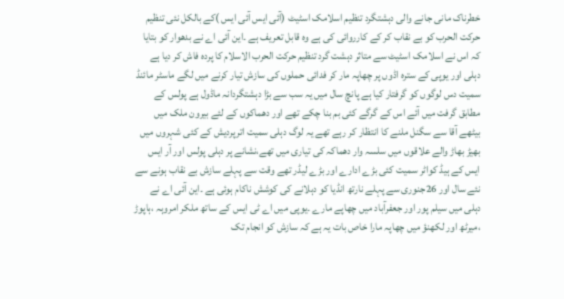خطرناک مانی جانے والی دہشتگرد تنظیم اسلامک اسٹیٹ (آئی ایس آئی ایس )کے بالکل نئی تنظیم حرکت الحرب کو بے نقاب کر کے کارروائی کی ہے وہ قابل تعریف ہے ۔این آئی اے نے بدھوار کو بتایا کہ اس نے اسلامک اسٹیٹ سے متاثر دہشت گرد تنظیم حرکت الحرب الاسلام کا پردہ فاش کر دیا ہے دہلی اور یوپی کے سترہ اڈوں پر چھاپہ مار کر فدائی حملوں کی سازش تیار کرنے میں لگے ماسٹر مائنڈ سمیت دس لوگوں کو گرفتار کیا ہے پانچ سال میں یہ سب سے بڑا دہشتگردانہ ماڈول ہے پولس کے مطابق گرفت میں آئے اس کے گرگے کئی بم بنا چکے تھے اور دھماکوں کے لئے بیرون ملک میں بیٹھے آقا سے سگنل ملنے کا انتظار کر رہے تھے یہ لوگ دہلی سمیت اترپردیش کے کئی شہروں میں بھیڑ بھاڑ والے علاقوں میں سلسہ وار دھماکہ کی تیاری میں تھے،نشانے پر دہلی پولس اور آر ایس ایس کے ہیڈ کواٹر سمیت کئی بڑے ادارے اور بڑے لیڈر تھے وقت سے پہلے سازش بے نقاب ہونے سے نئے سال اور 26جنوری سے پہلے نارتھ انڈیا کو دہلانے کی کوشش ناکام ہوئی ہے ۔این آئی اے نے دہلی میں سیلم پور اور جعفرآباد میں چھاپے مارے ۔یوپی میں اے ٹی ایس کے ساتھ ملکر امروہہ ،ہاپوڑ ،میرٹھ اور لکھنؤ میں چھاپہ مارا خاص بات یہ ہے کہ سازش کو انجام تک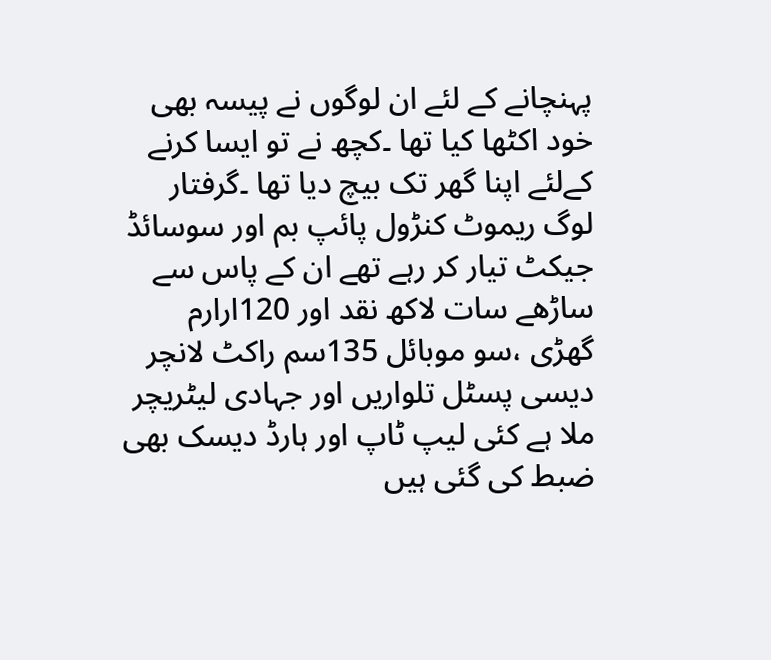پہنچانے کے لئے ان لوگوں نے پیسہ بھی خود اکٹھا کیا تھا ۔کچھ نے تو ایسا کرنے کےلئے اپنا گھر تک بیچ دیا تھا ۔گرفتار لوگ ریموٹ کنڑول پائپ بم اور سوسائڈ جیکٹ تیار کر رہے تھے ان کے پاس سے ساڑھے سات لاکھ نقد اور 120ارارم گھڑی ،سو موبائل 135سم راکٹ لانچر دیسی پسٹل تلواریں اور جہادی لیٹریچر ملا ہے کئی لیپ ٹاپ اور ہارڈ دیسک بھی ضبط کی گئی ہیں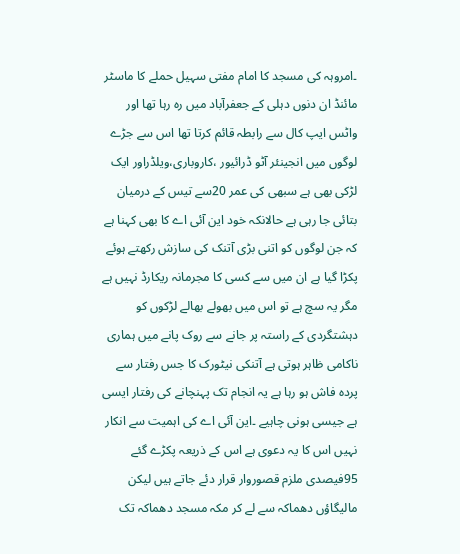۔امروہہ کی مسجد کا امام مفتی سہیل حملے کا ماسٹر مائنڈ ان دنوں دہلی کے جعفرآباد میں رہ رہا تھا اور واٹس ایپ کال سے رابطہ قائم کرتا تھا اس سے جڑے لوگوں میں انجینئر آٹو ڈرائیور ،کاروباری،ویلڈراور ایک لڑکی بھی ہے سبھی کی عمر 20سے تیس کے درمیان بتائی جا رہی ہے حالانکہ خود این آئی اے کا بھی کہنا ہے کہ جن لوگوں کو اتنی بڑی آتنک کی سازش رکھتے ہوئے پکڑا گیا ہے ان میں سے کسی کا مجرمانہ ریکارڈ نہیں ہے مگر یہ سچ ہے تو اس میں بھولے بھالے لڑکوں کو دہشتگردی کے راستہ پر جانے سے روک پانے میں ہماری ناکامی ظاہر ہوتی ہے آتنکی نیٹورک کا جس رفتار سے پردہ فاش ہو رہا ہے یہ انجام تک پہنچانے کی رفتار ایسی ہے جیسی ہونی چاہیے ۔این آئی اے کی اہمیت سے انکار نہیں اس کا یہ دعوی ہے اس کے ذریعہ پکڑے گئے 95فیصدی ملزم قصوروار قرار دئے جاتے ہیں لیکن مالیگاؤں دھماکہ سے لے کر مکہ مسجد دھماکہ تک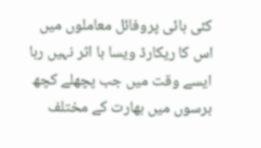کئی ہائی پروفائل معاملوں میں اس کا ریکارڈ ویسا با اثر نہیں رہا ایسے وقت میں جب پچھلے کچھ برسوں میں بھارت کے مختلف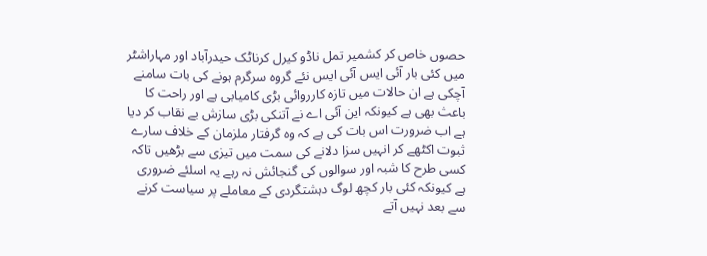حصوں خاص کر کشمیر تمل ناڈو کیرل کرناٹک حیدرآباد اور مہاراشٹر میں کئی بار آئی ایس آئی ایس نئے گروہ سرگرم ہونے کی بات سامنے آچکی ہے ان حالات میں تازہ کارروائی بڑی کامیابی ہے اور راحت کا باعث بھی ہے کیونکہ این آئی اے نے آتنکی بڑی سازش بے نقاب کر دیا ہے اب ضرورت اس بات کی ہے کہ وہ گرفتار ملزمان کے خلاف سارے ثبوت اکٹھے کر انہیں سزا دلانے کی سمت میں تیزی سے بڑھیں تاکہ کسی طرح کا شبہ اور سوالوں کی گنجائش نہ رہے یہ اسلئے ضروری ہے کیونکہ کئی بار کچھ لوگ دہشتگردی کے معاملے پر سیاست کرنے سے بعد نہیں آتے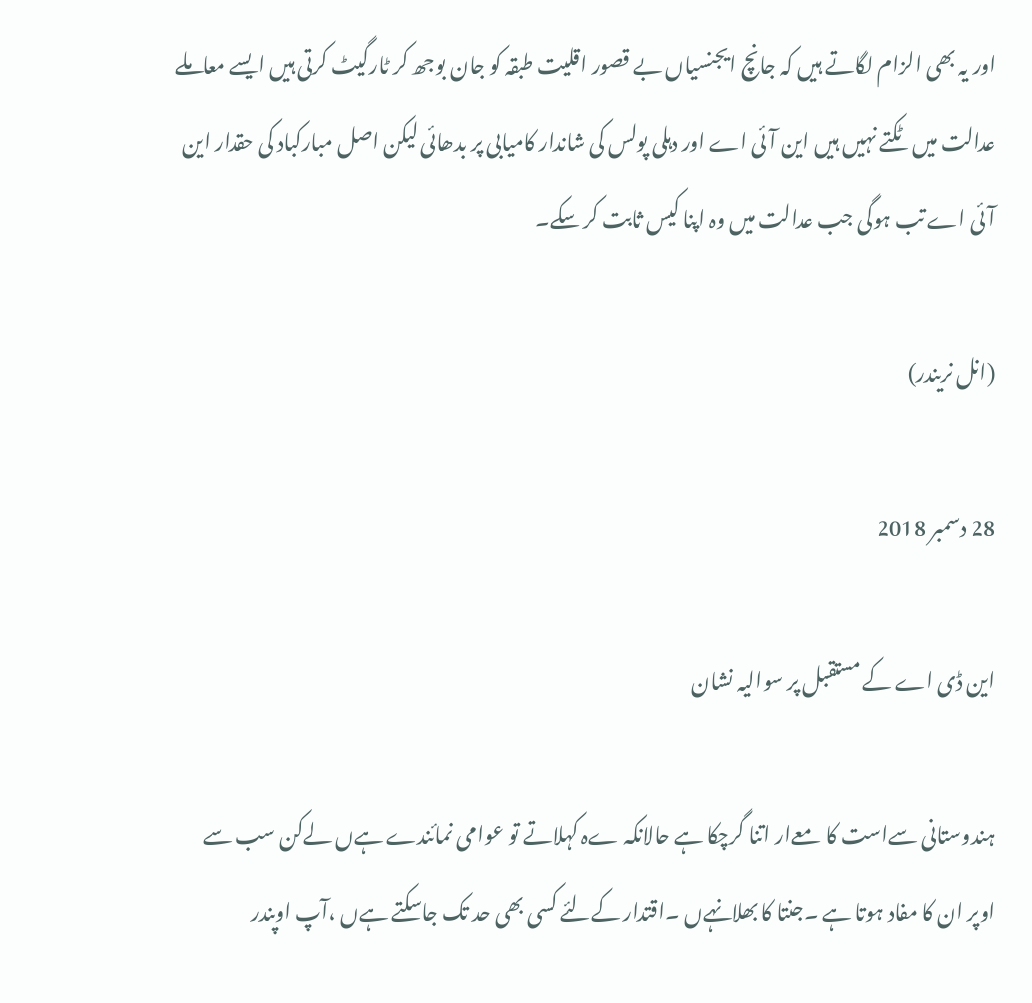اور یہ بھی الزام لگاتے ہیں کہ جانچ ایجنسیاں بے قصور اقلیت طبقہ کو جان بوجھ کر ٹارگیٹ کرتی ہیں ایسے معاملے عدالت میں ٹکتے نہیں ہیں این آئی اے اور دہلی پولس کی شاندار کامیابی پر بدھائی لیکن اصل مبارکباد کی حقدار این آئی اے تب ہوگی جب عدالت میں وہ اپنا کیس ثابت کر سکے۔

(انل نریندر)

28 دسمبر 2018

این ڈی اے کے مستقبل پر سوالیہ نشان

ہندوستانی سےاست کا معےار اتنا گرچکا ہے حالانکہ ےہ کہلاتے تو عوامی نمائندے ہےں لےکن سب سے اوپر ان کا مفاد ہوتا ہے ۔جنتا کا بھلانہےں ۔اقتدار کےلئے کسی بھی حد تک جاسکتے ہےں ،آپ اوپندر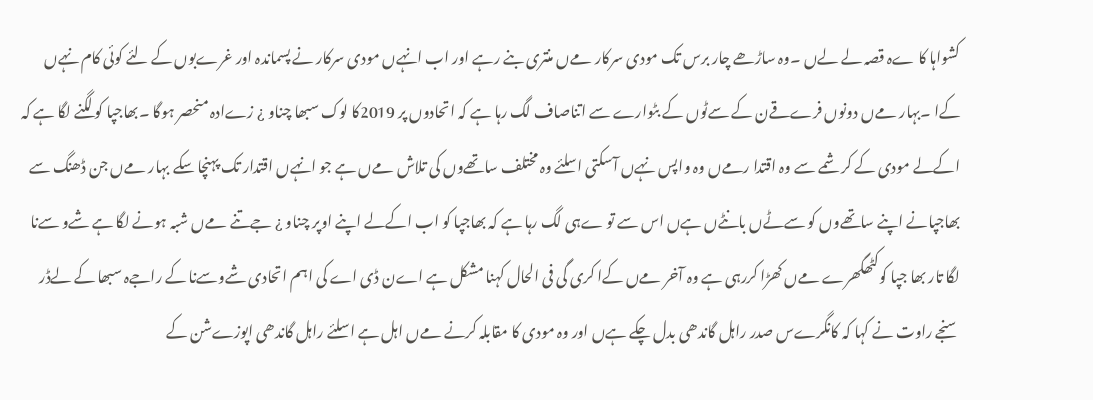کشواہا کا ےہ قصہ لے لےں ۔وہ ساڑھے چار برس تک مودی سرکار مےں منتری بنے رہے اور اب انہےں مودی سرکار نے پسماندہ اور غرےبوں کے لئے کوئی کام نہےں کےا ۔بہار مےں دونوں فرےقےن کے سےٹوں کے بٹوارے سے اتناصاف لگ رہا ہے کہ اتحادوں پر 2019کا لوک سبھا چناو ¿ زےادہ منحصر ہوگا ۔بھاجپا کو لگنے لگا ہے کہ اکےلے مودی کے کرشمے سے وہ اقتدا رمےں وہ واپس نہےں آسکتی اسلئے وہ مختلف ساتھےوں کی تلاش مےں ہے جو انہےں اقتدار تک پہنچا سکے بہار مےں جن ڈھنگ سے بھاجپانے اپنے ساتھےوں کو سےٹےں بانٹےں ہےں اس سے تو ےہی لگ رہا ہے کہ بھاجپا کو اب اکےلے اپنے اوپر چناو ¿ جےتنے مےں شبہ ہونے لگا ہے شےو سےنا لگا تار بھا جپا کوکٹھگھرے مےں کھڑا کررہی ہے وہ آخر مےں کےا کری گی فی الحال کہنا مشکل ہے اےن ڈی اے کی اہم اتحادی شےوسےنا کے راجےہ سبھا کے لےڈر سنجے راوت نے کہا کہ کانگرےس صدر راہل گاندھی بدل چکے ہےں اور وہ مودی کا مقابلہ کرنے مےں اہل ہے اسلئے راہل گاندھی اپوزےشن کے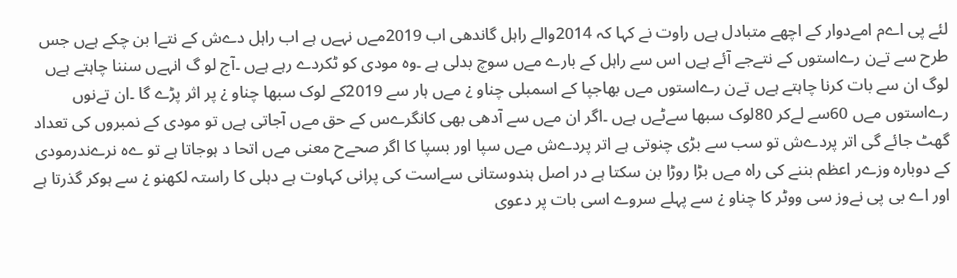لئے پی اےم امےدوار کے اچھے متبادل ہےں راوت نے کہا کہ 2014والے راہل گاندھی اب 2019مےں نہےں ہے اب راہل دےش کے نتےا بن چکے ہےں جس طرح سے تےن رےاستوں کے نتےجے آئے ہےں اس سے راہل کے بارے مےں سوچ بدلی ہے ۔وہ مودی کو ٹکردے رہے ہےں ۔آج لو گ انہےں سننا چاہتے ہےں لوگ ان سے بات کرنا چاہتے ہےں تےن رےاستوں مےں بھاجپا کے اسمبلی چناو ¿ مےں ہار سے 2019کے لوک سبھا چناو ¿ پر اثر پڑے گا ۔ان تےنوں رےاستوں مےں 60سے لےکر 80لوک سبھا سےٹےں ہےں ۔اگر ان مےں سے آدھی بھی کانگرےس کے حق مےں آجاتی ہےں تو مودی کے نمبروں کی تعداد گھٹ جائے گی اتر پردےش تو سب سے بڑی چنوتی ہے اتر پردےش مےں سپا اور بسپا کا اگر صحےح معنی مےں اتحا د ہوجاتا ہے تو ےہ نرےندرمودی کے دوبارہ وزےر اعظم بننے کی راہ مےں بڑا روڑا بن سکتا ہے در اصل ہندوستانی سےاست کی پرانی کہاوت ہے دہلی کا راستہ لکھنو ¿ سے ہوکر گذرتا ہے اور اے بی پی نےوز سی ووٹر کا چناو ¿ سے پہلے سروے اسی بات پر دعوی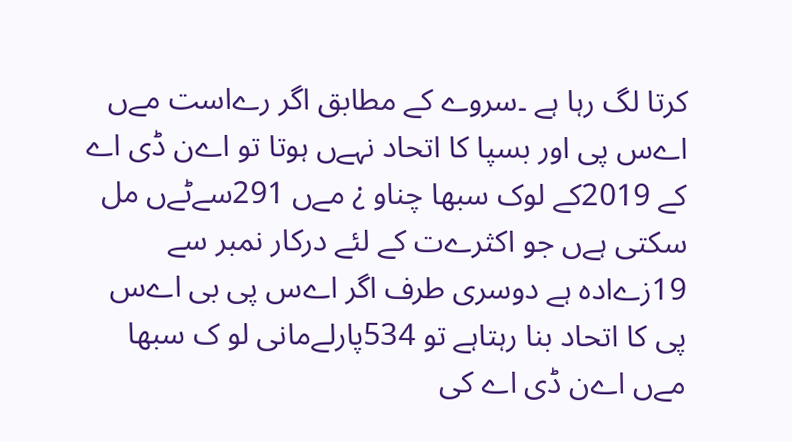کرتا لگ رہا ہے ۔سروے کے مطابق اگر رےاست مےں اےس پی اور بسپا کا اتحاد نہےں ہوتا تو اےن ڈی اے کے 2019کے لوک سبھا چناو ¿ مےں 291سےٹےں مل سکتی ہےں جو اکثرےت کے لئے درکار نمبر سے 19زےادہ ہے دوسری طرف اگر اےس پی بی اےس پی کا اتحاد بنا رہتاہے تو 534پارلےمانی لو ک سبھا مےں اےن ڈی اے کی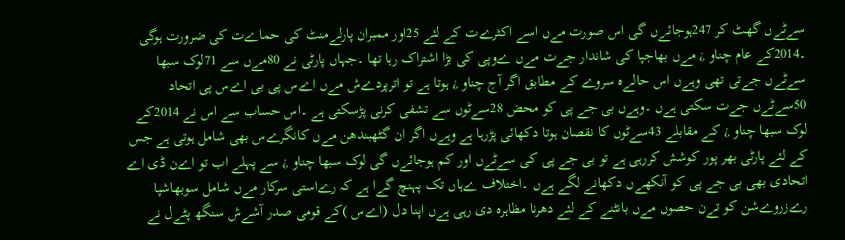سےٹےں گھٹ کر 247ہوجائےں گی اس صورت مےں اسے اکثرےت کے لئے 25اور ممبران پارلےمنٹ کی حماےت کی ضرورت ہوگی ۔2014کے عام چناو ¿ مےں بھاجپا کی شاندار جےت مےں ےوپی کی بڑا اشتراک رہا تھا ۔جہاں پارٹی نے 80مےں سے 71لوک سبھا سےٹےں جےتی تھی وہےں اس حالےہ سروے کے مطابق اگر آج چناو ¿ ہوتا ہے تو اترپردےش مےں اےس پی بی اےس پی اتحاد 50سےٹےں جےت سکتی ہےں ۔وہےں بی جے پی کو محض 28سےٹوں سے تشفی کرنی پڑسکتی ہے ۔اس حساب سے اس نے 2014کے لوک سبھا چناو ¿ کے مقابلے 43سےٹوں کا نقصان ہوتا دکھائی پڑرہا ہے وہےں اگر ان گٹھبندھن مےں کانگرےس بھی شامل ہوتی ہے جس کے لئے پارٹی بھر پور کوشش کررہی ہے تو بی جے پی کی سےٹےں اور کم ہوجائےں گی لوک سبھا چناو ¿ سے پہلے اب تو اےن ڈی اے اتحادی بھی بی جے پی کو آنکھےں دکھانے لگے ہےں ۔اختلاف ےہاں تک پہنچ گےا ہے کہ رےاستی سرکار مےں شامل سوبھاشپا رےزروےشن کو تےن حصوں مےں بانٹنے کے لئے دھرنا مظاہرہ دی رہی ہےں اپنا دل (اےس )کے قومی صدر آشےش سنگھ پٹےل نے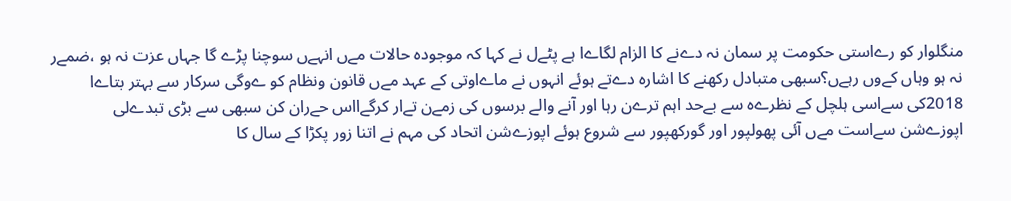منگلوار کو رےاستی حکومت پر سمان نہ دےنے کا الزام لگاےا ہے پٹےل نے کہا کہ موجودہ حالات مےں انہےں سوچنا پڑے گا جہاں عزت نہ ہو ،ضمےر نہ ہو وہاں کےوں رہےں؟سبھی متبادل رکھنے کا اشارہ دےتے ہوئے انہوں نے ماےاوتی کے عہد مےں قانون ونظام کو ےوگی سرکار سے بہتر بتاےا 2018کی سےاسی ہلچل کے نظرےہ سے بےحد اہم ترےن رہا اور آنے والے برسوں کی زمےن تےار کرگےااس حےران کن سبھی سے بڑی تبدےلی اپوزےشن سےاست مےں آئی پھولپور اور گورکھپور سے شروع ہوئے اپوزےشن اتحاد کی مہم نے اتنا زور پکڑا کے سال کا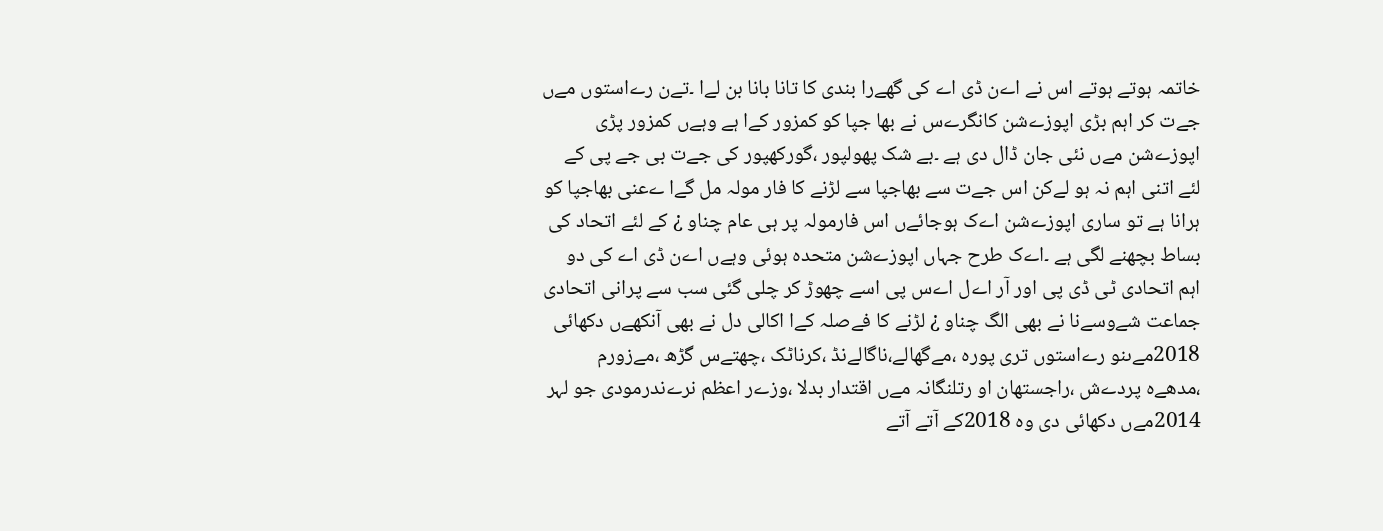خاتمہ ہوتے ہوتے اس نے اےن ڈی اے کی گھےرا بندی کا تانا بانا بن لےا ۔تےن رےاستوں مےں جےت کر اہم بڑی اپوزےشن کانگرےس نے بھا جپا کو کمزور کےا ہے وہےں کمزور پڑی اپوزےشن مےں نئی جان ڈال دی ہے ۔بے شک پھولپور ،گورکھپور کی جےت بی جے پی کے لئے اتنی اہم نہ ہو لےکن اس جےت سے بھاجپا سے لڑنے کا فار مولہ مل گےا ےعنی بھاجپا کو ہرانا ہے تو ساری اپوزےشن اےک ہوجائےں اس فارمولہ پر ہی عام چناو ¿ کے لئے اتحاد کی بساط بچھنے لگی ہے ۔اےک طرح جہاں اپوزےشن متحدہ ہوئی وہےں اےن ڈی اے کی دو اہم اتحادی ٹی ڈی پی اور آر اےل اےس پی اسے چھوڑ کر چلی گئی سب سے پرانی اتحادی جماعت شےوسےنا نے بھی الگ چناو ¿ لڑنے کا فےصلہ کےا اکالی دل نے بھی آنکھےں دکھائی 2018مےںنو رےاستوں تری پورہ ،مےگھالے،ناگالےنڈ ،کرناٹک ،چھتےس گڑھ ،مےزورم ،مدھےہ پردےش ،راجستھان او رتلنگانہ مےں اقتدار بدلا ،وزےر اعظم نرےندرمودی جو لہر 2014مےں دکھائی دی وہ 2018کے آتے آتے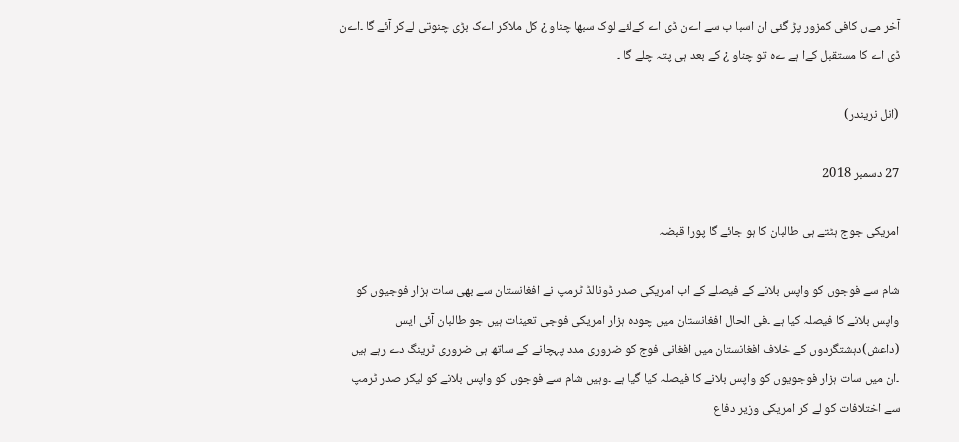آخر مےں کافی کمزور پڑ گئی ان اسبا ب سے اےن ڈی اے کےلئے لوک سبھا چناو ¿ کل ملاکر اےک بڑی چنوتی لےکر آئے گا ۔اےن ڈی اے کا مستقبل کےا ہے ےہ تو چناو ¿ کے بعد ہی پتہ چلے گا ۔

(انل نریندر)

27 دسمبر 2018

امریکی جوج ہٹتے ہی طالبان کا ہو جائے گا پورا قبضہ

شام سے فوجوں کو واپس بلانے کے فیصلے کے اب امریکی صدر ڈونالڈ ٹرمپ نے افغانستان سے بھی سات ہزار فوجیوں کو واپس بلانے کا فیصلہ کیا ہے ۔فی الحال افغانستان میں چودہ ہزار امریکی فوجی تعینات ہیں جو طالبان آئی ایس (داعش)دہشتگردوں کے خلاف افغانستان میں افغانی فوج کو ضروری مدد پہچانے کے ساتھ ہی ضروری ٹرینگ دے رہے ہیں ۔ان میں سات ہزار فوجویوں کو واپس بلانے کا فیصلہ کیا گیا ہے ۔وہیں شام سے فوجوں کو واپس بلانے کو لیکر صدر ٹرمپ سے اختلافات کو لے کر امریکی وزیر دفاع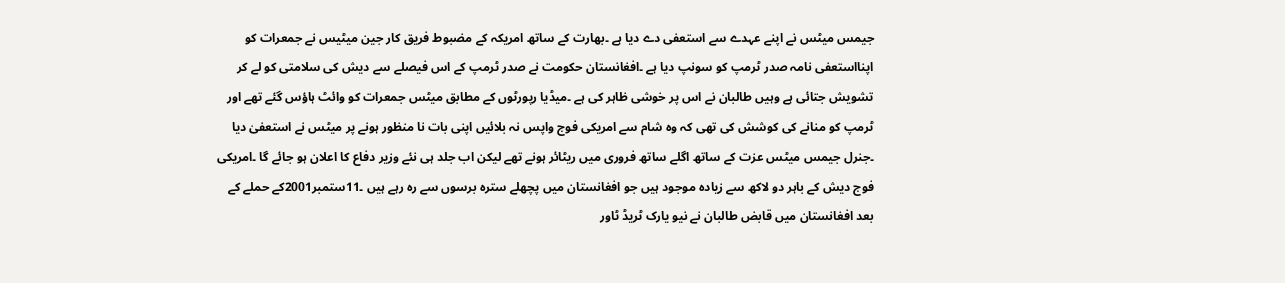جیمس میٹس نے اپنے عہدے سے استعفی دے دیا ہے ۔بھارت کے ساتھ امریکہ کے مضبوط فریق کار جین میٹیس نے جمعرات کو اپنااستعفی نامہ صدر ٹرمپ کو سونپ دیا ہے ۔افغانستان حکومت نے صدر ٹرمپ کے اس فیصلے سے دیش کی سلامتی کو لے کر تشویش جتائی ہے وہیں طالبان نے اس پر خوشی ظاہر کی ہے ۔میڈیا رپورٹوں کے مطابق میٹس جمعرات کو وائٹ ہاؤس گئے تھے اور ٹرمپ کو منانے کی کوشش کی تھی کہ وہ شام سے امریکی فوج واپس نہ بلائیں اپنی بات نا منظور ہونے پر میٹس نے استعفیٰ دیا ۔جنرل جیمس میٹس عزت کے ساتھ اگلے ساتھ فروری میں ریٹائر ہونے تھے لیکن اب جلد ہی نئے وزیر دفاع کا اعلان ہو جائے گا ۔امریکی فوج دیش کے باہر دو لاکھ سے زیادہ موجود ہیں جو افغانستان میں پچھلے سترہ برسوں سے رہ رہے ہیں ۔11ستمبر2001کے حملے کے بعد افغانستان میں قابض طالبان نے نیو یارک ٹریڈ ٹاور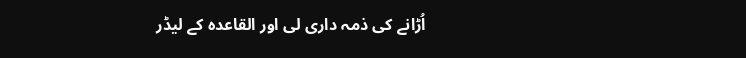اُڑانے کی ذمہ داری لی اور القاعدہ کے لیڈر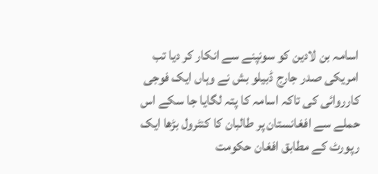اسامہ بن لادین کو سونپنے سے انکار کر دیا تب امریکی صدر جارج ڈبیلو بش نے وہاں ایک فوجی کارروائی کی تاکہ اسامہ کا پتہ لگایا جا سکے اس حملے سے افغانستان پر طالبان کا کنٹرول بڑھا ایک رپورٹ کے مطابق افغان حکومت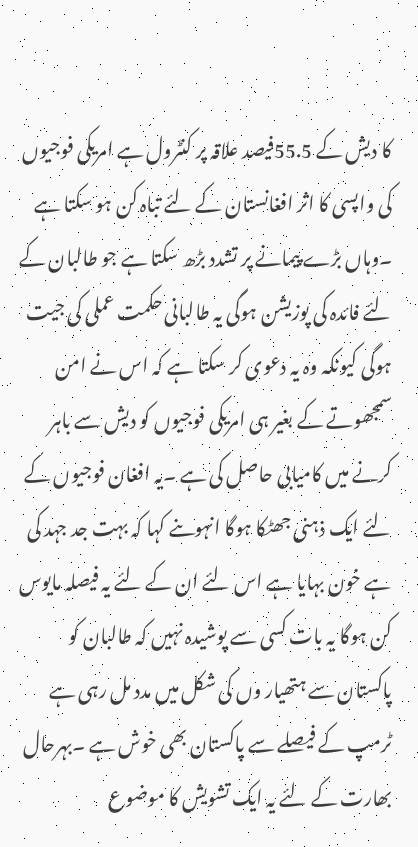کا دیش کے 55.5فیصد علاقہ پر کنٹرول ہے امریکی فوجیوں کی واپسی کا اثر افغانستان کے لئے تباہ کن ہو سکتا ہے ۔وہاں بڑے پیمانے پر تشدد بڑھ سکتا ہے جو طالبان کے لئے فائدہ کی پوزیشن ہوگی یہ طالبانی حکمت عملی کی جیت ہوگی کیونکہ وہ یہ دعوی کر سکتا ہے کہ اس نے امن سمجھوتے کے بغیر ہی امریکی فوجیوں کو دیش سے باہر کرنے میں کامیابی حاصل کی ہے ۔یہ افغان فوجیوں کے لئے ایک ذہنی جھٹکا ہوگا انہوںنے کہا کہ بہت جد جہد کی ہے خون بہایا ہے اس لئے ان کے لئے یہ فیصلہ مایوس کن ہوگا یہ بات کسی سے پوشیدہ نہیں کہ طالبان کو پاکستان سے ہتھیار وں کی شکل میں مدد مل رہی ہے ٹرمپ کے فیصلے سے پاکستان بھی خوش ہے ۔بہرحال بھارت کے لئے یہ ایک تشویش کا موضوع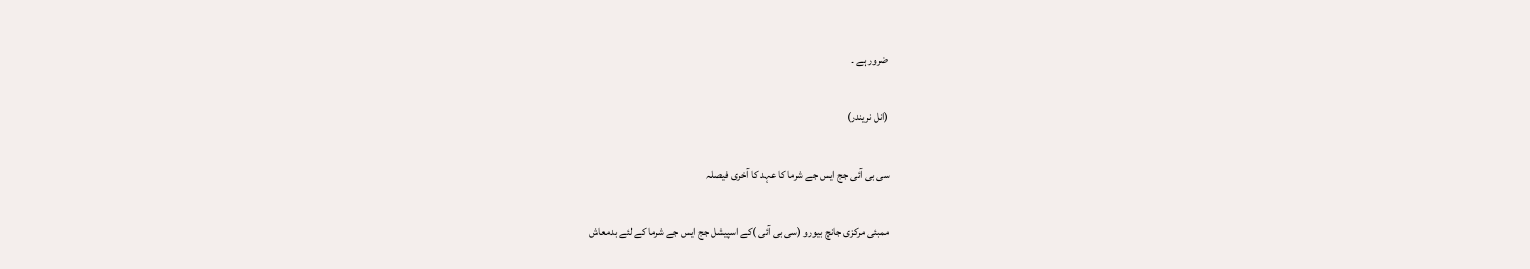ضرور ہے ۔

(انل نریندر)

سی بی آئی جج ایس جے شرما کا عہد کا آخری فیصلہ

ممبئی مرکزی جانچ بیورو (سی بی آئی )کے اسپیشل جج ایس جے شرما کے لئے بدمعاش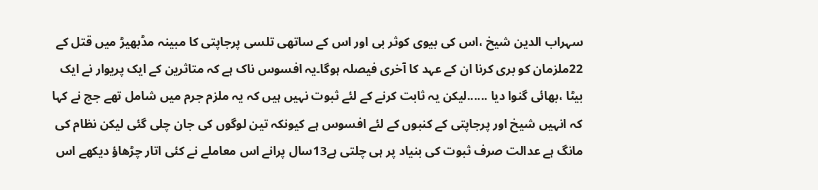سہراب الدین شیخ ،اس کی بیوی کوثر بی اور اس کے ساتھی تلسی پرجاپتی کا مبینہ مڈبھیڑ میں قتل کے 22ملزمان کو بری کرنا ان کے عہد کا آخری فیصلہ ہوگا۔یہ افسوس ناک ہے کہ متاثرین کے ایک پریوار نے ایک بیٹا ،بھائی گنوا دیا ......لیکن یہ ثابت کرنے کے لئے ثبوت نہیں ہیں کہ یہ ملزم جرم میں شامل تھے جج نے کہا کہ انہیں شیخ اور پرجاپتی کے کنبوں کے لئے افسوس ہے کیونکہ تین لوگوں کی جان چلی گئی لیکن نظام کی مانگ ہے عدالت صرف ثبوت کی بنیاد پر ہی چلتی ہے13سال پرانے اس معاملے نے کئی اتار چڑھاؤ دیکھے اس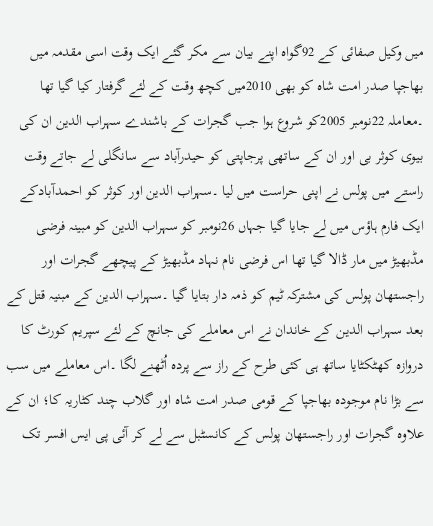میں وکیل صفائی کے 92گواہ اپنے بیان سے مکر گئے ایک وقت اسی مقدمہ میں بھاجپا صدر امت شاہ کو بھی 2010میں کچھ وقت کے لئے گرفتار کیا گیا تھا ۔معاملہ 22نومبر 2005کو شروع ہوا جب گجرات کے باشندے سہراب الدین ان کی بیوی کوثر بی اور ان کے ساتھی پرجاپتی کو حیدرآباد سے سانگلی لے جاتے وقت راستے میں پولس نے اپنی حراست میں لیا ۔سہراب الدین اور کوثر کو احمدآبادکے ایک فارم ہاؤس میں لے جایا گیا جہاں 26نومبر کو سہراب الدین کو مبینہ فرضی مڈبھیڑ میں مار ڈالا گیا تھا اس فرضی نام نہاد مڈبھیڑ کے پیچھے گجرات اور راجستھان پولس کی مشترکہ ٹیم کو ذمہ دار بتایا گیا ۔سہراب الدین کے مبنیہ قتل کے بعد سہراب الدین کے خاندان نے اس معاملے کی جانچ کے لئے سپریم کورٹ کا دروازہ کھٹکٹایا ساتھ ہی کئی طرح کے راز سے پردہ اُٹھنے لگا ۔اس معاملے میں سب سے بڑا نام موجودہ بھاجپا کے قومی صدر امت شاہ اور گلاب چند کٹاریہ کا؛ ان کے علاوہ گجرات اور راجستھان پولس کے کانسٹبل سے لے کر آئی پی ایس افسر تک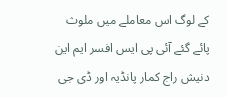کے لوگ اس معاملے میں ملوث پائے گئے آئی پی ایس افسر ایم این دنیش راج کمار پانڈیہ اور ڈی جی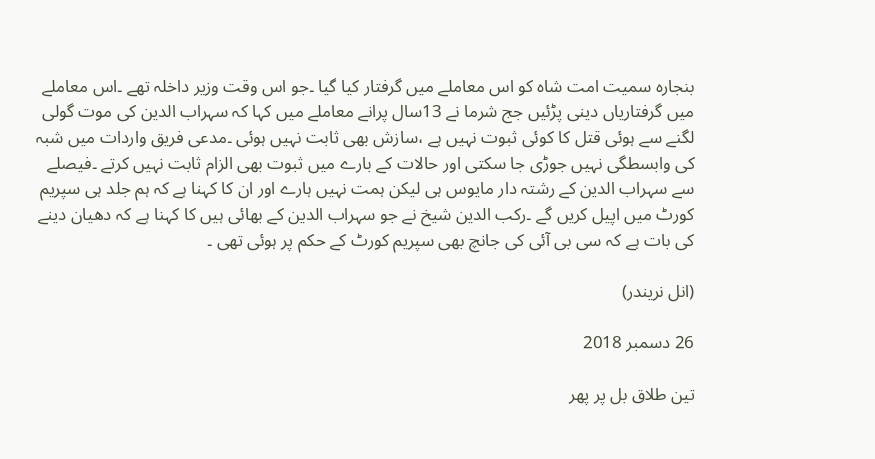بنجارہ سمیت امت شاہ کو اس معاملے میں گرفتار کیا گیا ۔جو اس وقت وزیر داخلہ تھے ۔اس معاملے میں گرفتاریاں دینی پڑئیں جج شرما نے 13سال پرانے معاملے میں کہا کہ سہراب الدین کی موت گولی لگنے سے ہوئی قتل کا کوئی ثبوت نہیں ہے ،سازش بھی ثابت نہیں ہوئی ۔مدعی فریق واردات میں شبہ کی وابسطگی نہیں جوڑی جا سکتی اور حالات کے بارے میں ثبوت بھی الزام ثابت نہیں کرتے ۔فیصلے سے سہراب الدین کے رشتہ دار مایوس ہی لیکن ہمت نہیں ہارے اور ان کا کہنا ہے کہ ہم جلد ہی سپریم کورٹ میں اپیل کریں گے ۔رکب الدین شیخ نے جو سہراب الدین کے بھائی ہیں کا کہنا ہے کہ دھیان دینے کی بات ہے کہ سی بی آئی کی جانچ بھی سپریم کورٹ کے حکم پر ہوئی تھی ۔

(انل نریندر)

26 دسمبر 2018

تین طلاق بل پر پھر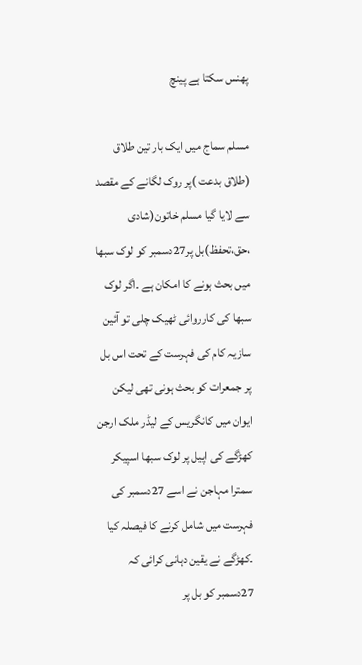پھنس سکتا ہے پینچ

مسلم سماج میں ایک بار تین طلاق (طلاق بدعت )پر روک لگانے کے مقصد سے لایا گیا مسلم خاتون(شادی ،حق،تحفظ)بل پر27دسمبر کو لوک سبھا میں بحث ہونے کا امکان ہے ۔اگر لوک سبھا کی کارروائی ٹھیک چلی تو آئین سازیہ کام کی فہرست کے تحت اس بل پر جمعرات کو بحث ہونی تھی لیکن ایوان میں کانگریس کے لیڈر ملک ارجن کھڑگے کی اپیل پر لوک سبھا اسپیکر سمترا مہاجن نے اسے 27دسمبر کی فہرست میں شامل کرنے کا فیصلہ کیا ۔کھڑگے نے یقین دہانی کرائی کہ 27دسمبر کو بل پر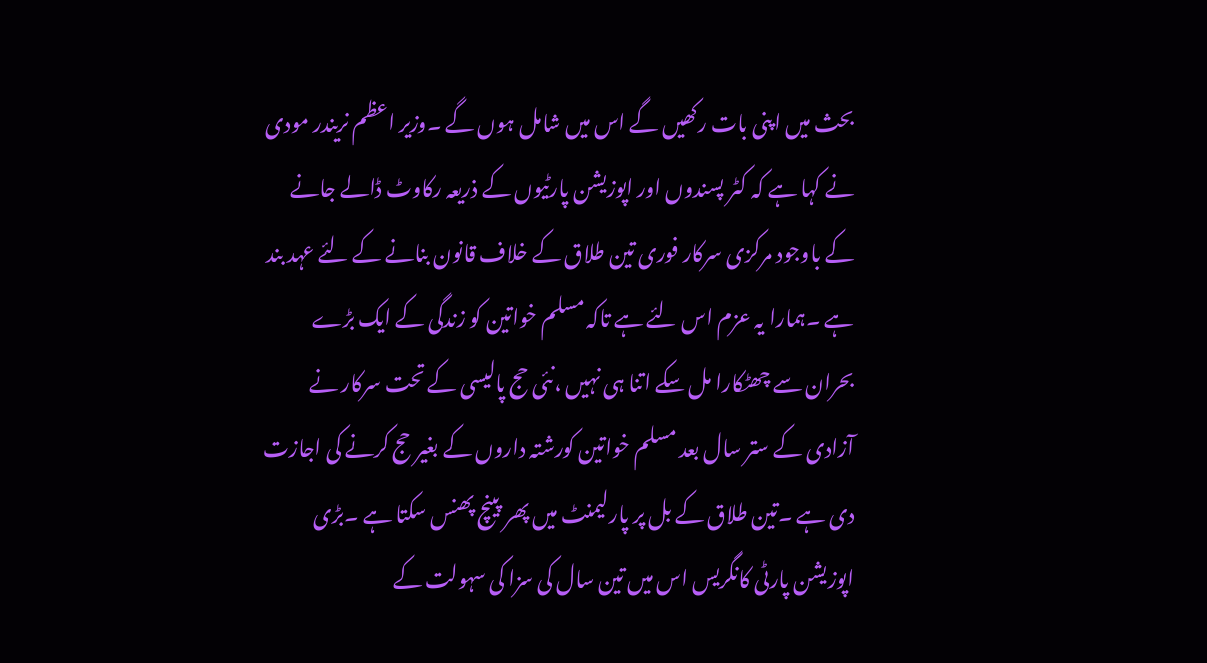بحث میں اپنی بات رکھیں گے اس میں شامل ہوں گے ۔وزیر اعظم نریندر مودی نے کہا ہے کہ کٹر پسندوں اور اپوزیشن پارٹیوں کے ذریعہ رکاوٹ ڈالے جانے کے باوجود مرکزی سرکار فوری تین طلاق کے خلاف قانون بنانے کے لئے عہد بند ہے ۔ہمارا یہ عزم اس لئے ہے تاکہ مسلم خواتین کو زندگی کے ایک بڑے بحران سے چھٹکارا مل سکے اتنا ہی نہیں ،نئی حج پالیسی کے تحت سرکار نے آزادی کے ستر سال بعد مسلم خواتین کورشتہ داروں کے بغیر حج کرنے کی اجازت دی ہے ۔تین طلاق کے بل پر پارلیمنٹ میں پھر پینچ پھنس سکتا ہے ۔بڑی اپوزیشن پارٹی کانگریس اس میں تین سال کی سزا کی سہولت کے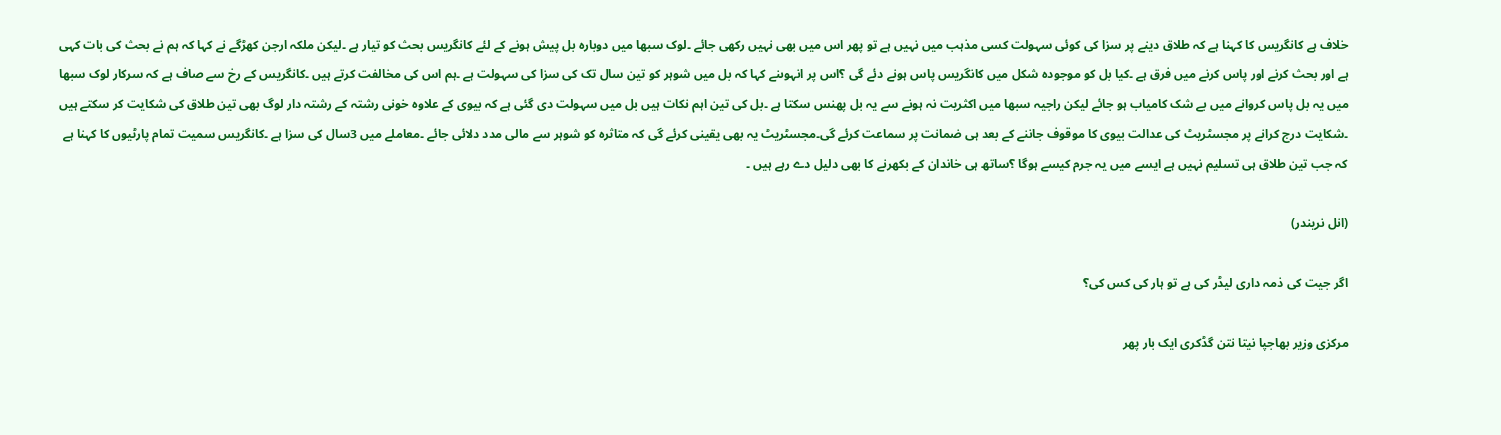خلاف ہے کانگریس کا کہنا ہے کہ طلاق دینے پر سزا کی کوئی سہولت کسی مذہب میں نہیں ہے تو پھر اس میں بھی نہیں رکھی جائے ۔لوک سبھا میں دوبارہ بل پیش ہونے کے لئے کانگریس بحث کو تیار ہے ۔لیکن ملکہ ارجن کھڑگے نے کہا کہ ہم نے بحث کی بات کہی ہے اور بحث کرنے اور پاس کرنے میں فرق ہے ۔کیا بل کو موجودہ شکل میں کانگریس پاس ہونے دئے گی ؟اس پر انہوںنے کہا کہ بل میں شوہر کو تین سال تک کی سزا کی سہولت ہے ۔ہم اس کی مخالفت کرتے ہیں ۔کانگریس کے رخ سے صاف ہے کہ سرکار لوک سبھا میں یہ بل پاس کروانے میں بے شک کامیاب ہو جائے لیکن راجیہ سبھا میں اکثریت نہ ہونے سے یہ بل پھنس سکتا ہے ۔بل کی تین اہم نکات ہیں بل میں سہولت دی گئی ہے کہ بیوی کے علاوہ خونی رشتہ کے رشتہ دار لوگ بھی تین طلاق کی شکایت کر سکتے ہیں ۔شکایت درج کرانے پر مجسٹریٹ کی عدالت بیوی کا موقوف جاننے کے بعد ہی ضمانت پر سماعت کرئے گی۔مجسٹریٹ یہ بھی یقینی کرئے گی کہ متاثرہ کو شوہر سے مالی مدد دلائی جائے ۔معاملے میں 3سال کی سزا ہے ۔کانگریس سمیت تمام پارٹیوں کا کہنا ہے کہ جب تین طلاق ہی تسلیم نہیں ہے ایسے میں یہ جرم کیسے ہوگا ؟ساتھ ہی خاندان کے بکھرنے کا بھی دلیل دے رہے ہیں ۔

(انل نریندر)

اگر جیت کی ذمہ داری لیڈر کی ہے تو ہار کی کس کی؟

مرکزی وزیر بھاجپا نیتا نتن گڈکری ایک بار پھر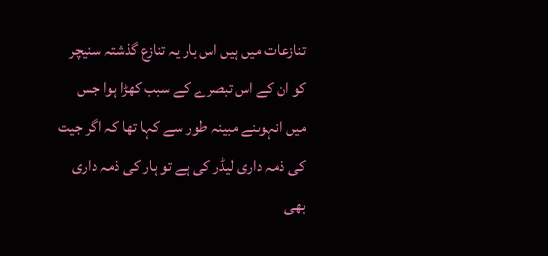تنازعات میں ہیں اس بار یہ تنازع گذشتہ سنیچر کو ان کے اس تبصرے کے سبب کھڑا ہوا جس میں انہوںنے مبینہ طور سے کہا تھا کہ اگر جیت کی ذمہ داری لیڈر کی ہے تو ہار کی ذمہ داری بھی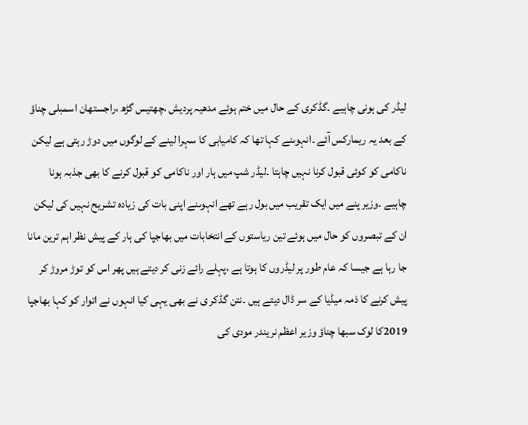لیڈر کی ہونی چاہیے ۔گڈکری کے حال میں ختم ہوئے مدھیہ پردیش ،چھتیس گڑھ ،راجستھان اسمبلی چناؤ کے بعد یہ ریمارکس آئے ۔انہوںنے کہا تھا کہ کامیابی کا سہرا لینے کے لوگوں میں دوڑ رہتی ہے لیکن ناکامی کو کوئی قبول کرنا نہیں چاہتا ۔لیڈر شپ میں ہار اور ناکامی کو قبول کرنے کا بھی جذبہ ہونا چاہیے ۔وزیر پنے میں ایک تقریب میں بول رہے تھے انہوںنے اپنی بات کی زیادہ تشریح نہیں کی لیکن ان کے تبصروں کو حال میں ہوئے تین ریاستوں کے انتخابات میں بھاجپا کی ہار کے پیش نظر اہم ترین مانا جا رہا ہے جیسا کہ عام طور پر لیڈروں کا ہوتا ہے ،پہلے رائے زنی کر دیتے ہیں پھر اس کو توڑ مروڑ کر پیش کرنے کا ذمہ میڈیا کے سر ڈال دیتے ہیں ۔نتن گڈکر ی نے بھی یہی کیا انہوں نے اتوار کو کہا بھاجپا 2019کا لوک سبھا چناؤ وزیر اعظم نریندر مودی کی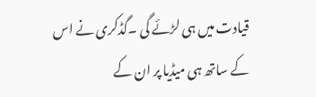قیادت میں ہی لڑئے گی ۔گڈکری نے اس کے ساتھ ہی میڈیا پر ان کے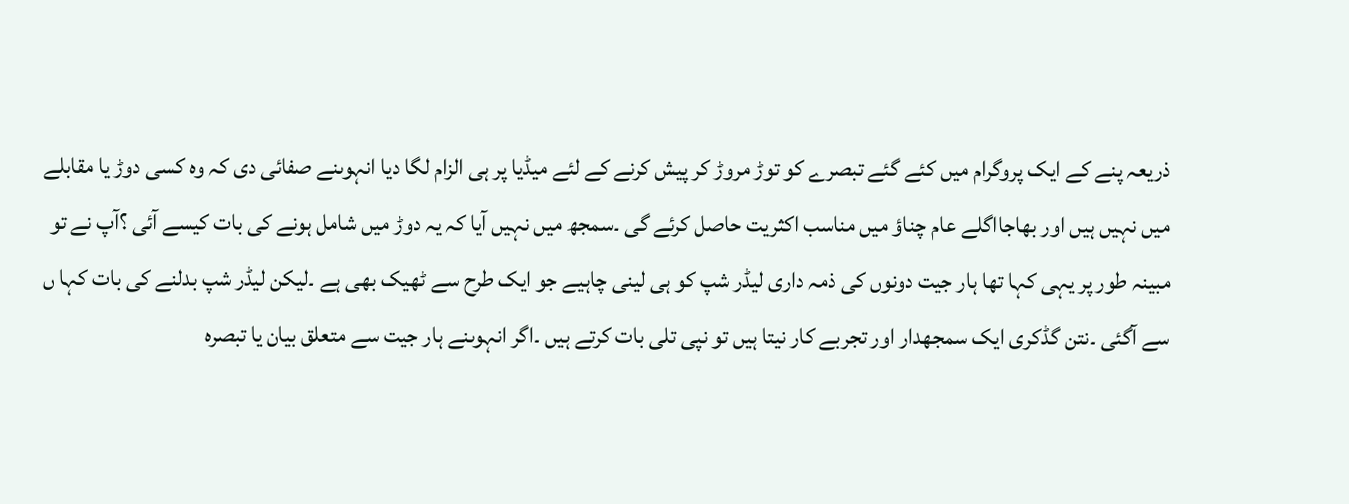ذریعہ پنے کے ایک پروگرام میں کئے گئے تبصرے کو توڑ مروڑ کر پیش کرنے کے لئے میڈیا پر ہی الزام لگا دیا انہوںنے صفائی دی کہ وہ کسی دوڑ یا مقابلے میں نہیں ہیں اور بھاجااگلے عام چناؤ میں مناسب اکثریت حاصل کرئے گی ۔سمجھ میں نہیں آیا کہ یہ دوڑ میں شامل ہونے کی بات کیسے آئی ؟آپ نے تو مبینہ طور پر یہی کہا تھا ہار جیت دونوں کی ذمہ داری لیڈر شپ کو ہی لینی چاہیے جو ایک طرح سے ٹھیک بھی ہے ۔لیکن لیڈر شپ بدلنے کی بات کہا ں سے آگئی ۔نتن گڈکری ایک سمجھدار اور تجربے کار نیتا ہیں تو نپی تلی بات کرتے ہیں ۔اگر انہوںنے ہار جیت سے متعلق بیان یا تبصرہ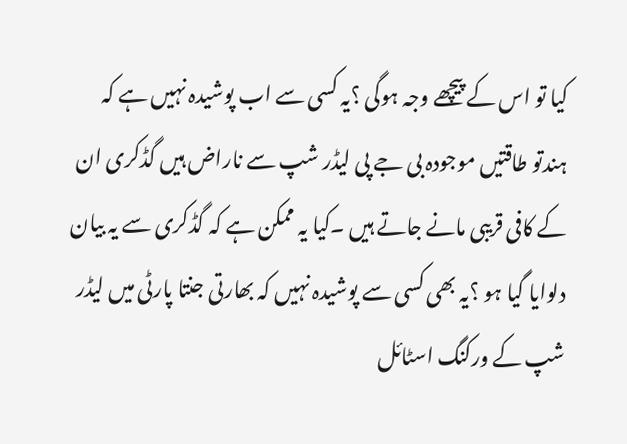کیا تو اس کے پیچھے وجہ ہوگی ؟یہ کسی سے اب پوشیدہ نہیں ہے کہ ہندتو طاقتیں موجودہ بی جے پی لیڈر شپ سے ناراض ہیں گڈکری ان کے کافی قریبی مانے جاتے ہیں ۔کیا یہ ممکن ہے کہ گڈکری سے یہ بیان دلوایا گیا ہو ؟یہ بھی کسی سے پوشیدہ نہیں کہ بھارتی جنتا پارٹی میں لیڈر شپ کے ورکنگ اسٹائل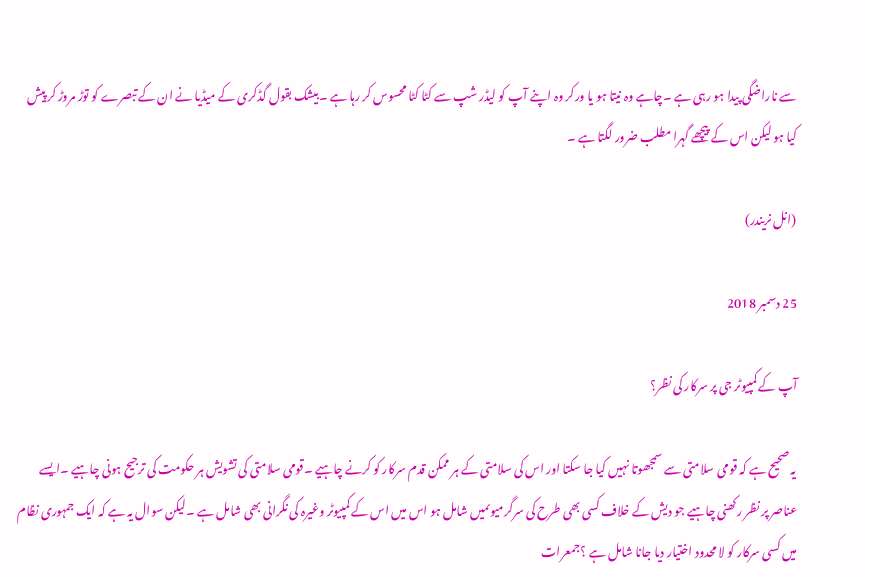سے ناراضگی پیدا ہو رہی ہے ۔چاہے وہ نیتا ہو یا ورکر وہ اپنے آپ کو لیڈر شپ سے کٹا کٹا محسوس کر رہا ہے ۔بیشک بقول گڈکری کے میڈیا نے ان کے تبصرے کو توڑ مروڑ کر پیش کیا ہو لیکن اس کے پیچھے گہرا مطلب ضرور لگتا ہے ۔

(انل نریندر)

25 دسمبر 2018

آپ کے کمپیوٹر جی پر سرکار کی نظر؟

یہ صحیح ہے کہ قومی سلامتی سے سمجھوتا نہیں کیا جا سکتا اور اس کی سلامتی کے ہر ممکن قدم سرکار کو کرنے چاہیے ۔قومی سلامتی کی تشویش ہر حکومت کی ترجیح ہونی چاہیے ۔ایسے عناصر پر نظر رکھنی چاہیے جو دیش کے خلاف کسی بھی طرح کی سرگرمیوںمیں شامل ہو اس میں اس کے کمپیوٹر وغیرہ کی نگرانی بھی شامل ہے ۔لیکن سوال یہ ہے کہ ایک جمہوری نظام میں کسی سرکار کو لا محدود اختیار دیا جانا شامل ہے ؟جمعرات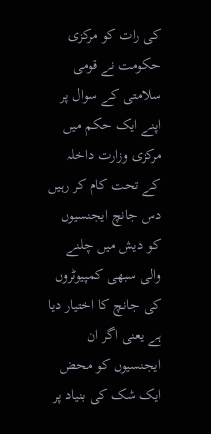کی رات کو مرکزی حکومت نے قومی سلامتی کے سوال پر اپنے ایک حکم میں مرکزی وزارت داخلہ کے تحت کام کر رہیں دس جانچ ایجنسیوں کو دیش میں چلنے والی سبھی کمپیوٹروں کی جانچ کا اختیار دیا ہے یعنی اگر ان ایجنسیوں کو محض ایک شک کی بنیاد پر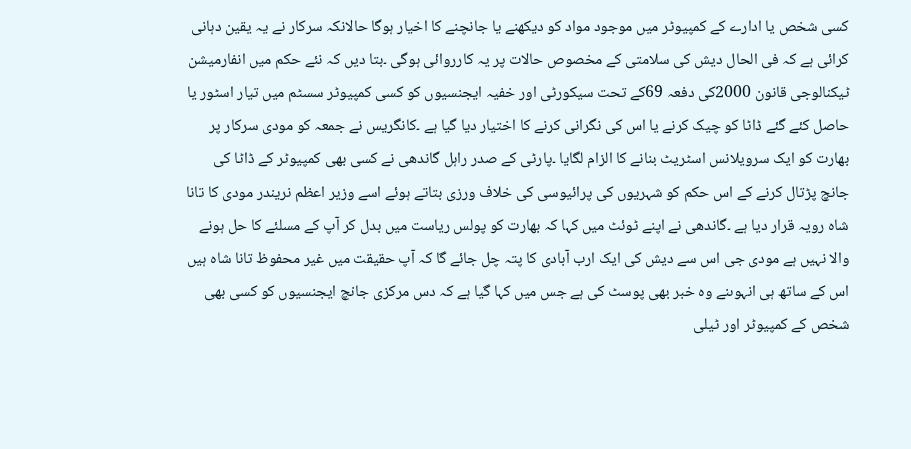کسی شخص یا ادارے کے کمپیوٹر میں موجود مواد کو دیکھنے یا جانچنے کا اخیار ہوگا حالانکہ سرکار نے یہ یقین دہانی کرائی ہے کہ فی الحال دیش کی سلامتی کے مخصوص حالات پر یہ کارروائی ہوگی ۔بتا دیں کہ نئے حکم میں انفارمیشن ٹیکنالوجی قانون 2000کی دفعہ 69کے تحت سیکورٹی اور خفیہ ایجنسیوں کو کسی کمپیوٹر سسٹم میں تیار اسٹور یا حاصل کئے گئے ڈاٹا کو چیک کرنے یا اس کی نگرانی کرنے کا اختیار دیا گیا ہے ۔کانگریس نے جمعہ کو مودی سرکار پر بھارت کو ایک سرویلانس اسٹریٹ بنانے کا الزام لگایا ۔پارٹی کے صدر راہل گاندھی نے کسی بھی کمپیوٹر کے ڈاٹا کی جانچ پڑتال کرنے کے اس حکم کو شہریوں کی پرائیوسی کی خلاف ورزی بتاتے ہوئے اسے وزیر اعظم نریندر مودی کا تانا شاہ رویہ قرار دیا ہے ۔گاندھی نے اپنے ٹوئٹ میں کہا کہ بھارت کو پولس ریاست میں بدل کر آپ کے مسلئے کا حل ہونے والا نہیں ہے مودی جی اس سے دیش کی ایک ارب آبادی کا پتہ چل جائے گا کہ آپ حقیقت میں غیر محفوظ تانا شاہ ہیں اس کے ساتھ ہی انہوںنے وہ خبر بھی پوسٹ کی ہے جس میں کہا گیا ہے کہ دس مرکزی جانچ ایجنسیوں کو کسی بھی شخص کے کمپیوٹر اور ٹیلی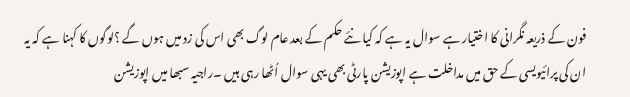فون کے ذریعہ نگرانی کا اختیار ہے سوال یہ ہے کہ کیا نئے حکم کے بعد عام لوگ بھی اس کی زد میں ہوں گے ؟لوگوں کا کہنا ہے کہ یہ ان کی پرائیویسی کے حق میں مداخلت ہے اپوزیشن پارٹی بھی یہی سوال اُٹھا رہی ہیں ۔راجیہ سبھا میں اپوزیشن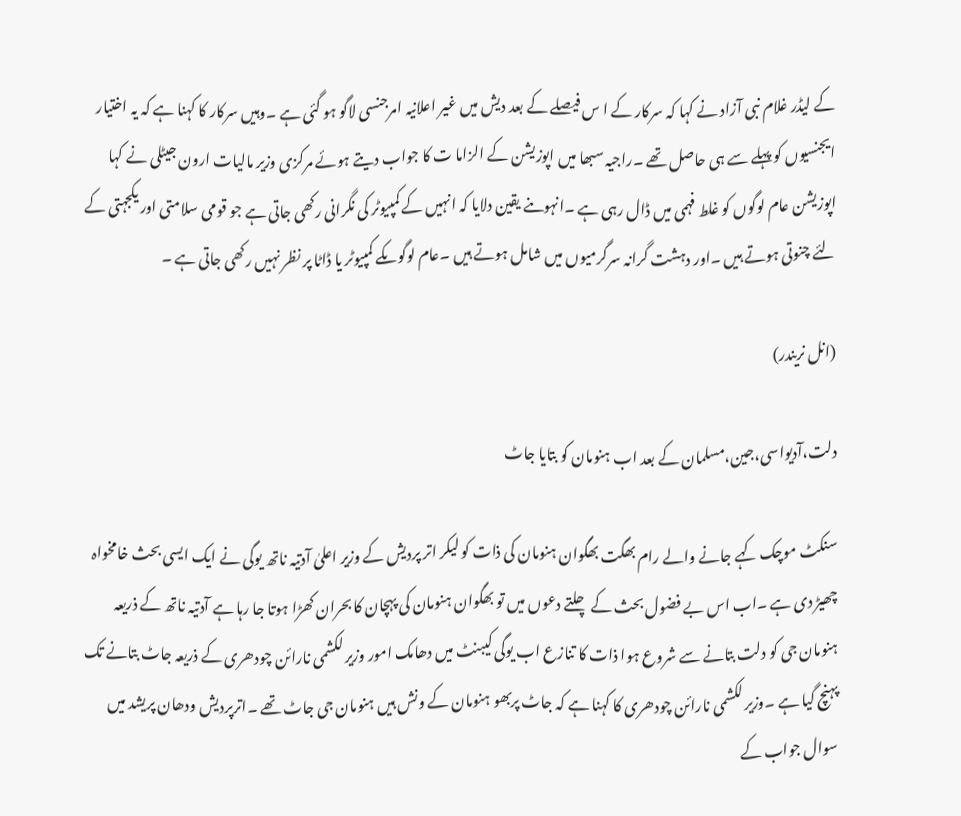کے لیڈر غلام نبی آزاد نے کہا کہ سرکار کے ا س فیصلے کے بعد دیش میں غیر اعلانیہ امرجنسی لاگو ہو گئی ہے ۔وہیں سرکار کا کہنا ہے کہ یہ اختیار ایجنسیوں کو پہلے سے ہی حاصل تھے ۔راجیہ سبھا میں اپوزیشن کے الزاما ت کا جواب دیتے ہوئے مرکزی وزیر مالیات ارون جیٹلی نے کہا اپوزیشن عام لوگوں کو غلط فہمی میں ڈال رہی ہے ۔انہوںنے یقین دلایا کہ انہیں کے کمپیوٹر کی نگرانی رکھی جاتی ہے جو قومی سلامتی اور یکجہتی کے لئے چنوتی ہوتے ہیں ۔اور دہشت گرانہ سرگرمیوں میں شامل ہوتے ہیں ۔عام لوگوںکے کمپیوٹر یا ڈاٹا پر نظر نہیں رکھی جاتی ہے ۔

(انل نریندر)

دلت،آدیواسی،جین،مسلمان کے بعد اب ہنومان کو بتایا جاٹ

سنکٹ موچک کہے جانے والے رام بھگت بھگوان ہنومان کی ذات کو لیکر اتر پردیش کے وزیر اعلیٰ آدتیہ ناتھ یوگی نے ایک ایسی بحث خامخواہ چھیڑ دی ہے ۔اب اس بے فضول بحث کے چلتے دعوں میں تو بھگوان ہنومان کی پہچان کا بحران کھڑا ہوتا جا رہا ہے آدتیہ ناتھ کے ذریعہ ہنومان جی کو دلت بتانے سے شروع ہوا ذات کا تنازع اب یوگی کیبنٹ میں دھامک امور وزیر لکشمی نارائن چودھری کے ذریعہ جاٹ بتانے تک پہنچ گیا ہے ۔وزیر لکشمی نارائن چودھری کا کہنا ہے کہ جاٹ پربھو ہنومان کے ونش ہیں ہنومان جی جاٹ تھے ۔اترپردیش ودھان پریشد میں سوال جواب کے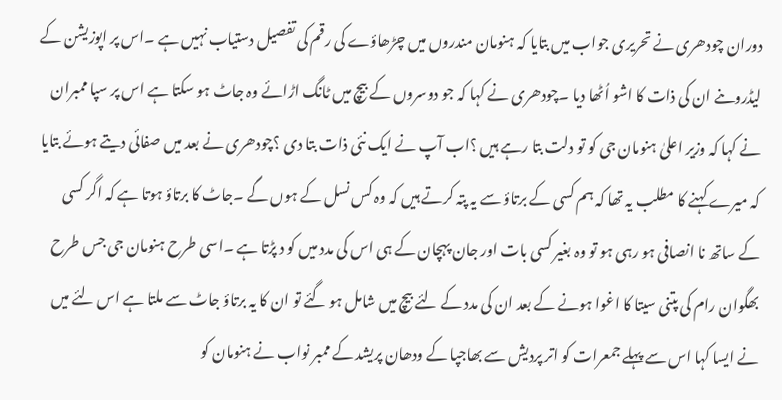دوران چودھری نے تحریری جواب میں بتایا کہ ہنومان مندروں میں چڑھاؤے کی رقم کی تفصیل دستیاب نہیں ہے ۔اس پر اپوزیشن کے لیڈروںنے ان کی ذات کا اشو اُٹھا دیا ۔چودھری نے کہا کہ جو دوسروں کے بیچ میں ٹانگ اڑائے وہ جاٹ ہو سکتا ہے اس پر سپا ممبران نے کہا کہ وزیر اعلیٰ ہنومان جی کو تو دلت بتا رہے ہیں ؟اب آپ نے ایک نئی ذات بتا دی ؟چودھری نے بعد میں صفائی دیتے ہوئے بتایا کہ میرے کہنے کا مطلب یہ تھا کہ ہم کسی کے برتاؤ سے یہ پتہ کرتے ہیں کہ وہ کس نسل کے ہوں گے ۔جاٹ کا برتاؤ ہوتا ہے کہ اگر کسی کے ساتھ نا انصافی ہو رہی ہو تو وہ بغیر کسی بات اور جان پہچان کے ہی اس کی مدد میں کو د پڑتا ہے ۔اسی طرح ہنومان جی جس طرح بھگوان رام کی پتنی سیتا کا اغوا ہونے کے بعد ان کی مدد کے لئے بیچ میں شامل ہو گئے تو ان کا یہ برتاؤ جاٹ سے ملتا ہے اس لئے میں نے ایسا کہا اس سے پہلے جمعرات کو اتر پردیش سے بھاجپا کے ودھان پریشد کے ممبر نواب نے ہنومان کو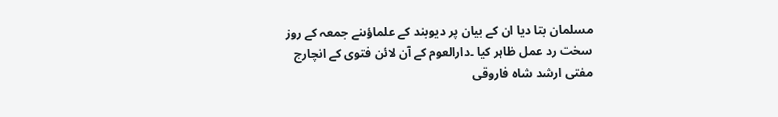مسلمان بتا دیا ان کے بیان پر دیوبند کے علماؤںنے جمعہ کے روز سخت رد عمل ظاہر کیا ۔دارالعوم کے آن لائن فتوی کے انچارج مفتی ارشد شاہ فاروقی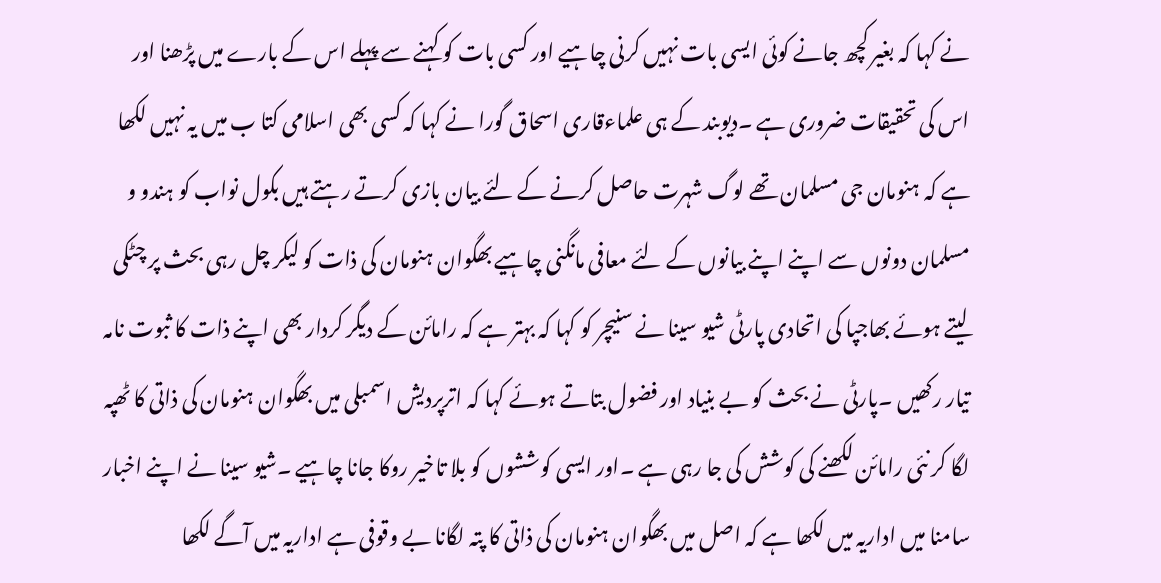نے کہا کہ بغیر کچھ جانے کوئی ایسی بات نہیں کرنی چاہیے اور کسی بات کو کہنے سے پہلے اس کے بارے میں پڑھنا اور اس کی تحقیقات ضروری ہے ۔دیوبند کے ہی علماءقاری اسحاق گورا نے کہا کہ کسی بھی اسلامی کتا ب میں یہ نہیں لکھا ہے کہ ہنومان جی مسلمان تھے لوگ شہرت حاصل کرنے کے لئے بیان بازی کرتے رہتے ہیں بکول نواب کو ہندو و مسلمان دونوں سے اپنے اپنے بیانوں کے لئے معافی مانگنی چاہیے بھگوان ہنومان کی ذات کو لیکر چل رہی بحث پر چٹکی لیتے ہوئے بھاجپا کی اتحادی پارٹی شیو سینا نے سنیچر کو کہا کہ بہتر ہے کہ رامائن کے دیگر کردار بھی اپنے ذات کا ثبوت نامہ تیار رکھیں ۔پارٹی نے بحث کو بے بنیاد اور فضول بتاتے ہوئے کہا کہ اترپردیش اسمبلی میں بھگوان ہنومان کی ذاتی کا ٹھپہ لگا کر نئی رامائن لکھنے کی کوشش کی جا رہی ہے ۔اور ایسی کوششوں کو بلا تاخیر روکا جانا چاہیے ۔شیو سینا نے اپنے اخبار سامنا میں اداریہ میں لکھا ہے کہ اصل میں بھگوان ہنومان کی ذاتی کا پتہ لگانا بے وقوفی ہے اداریہ میں آگے لکھا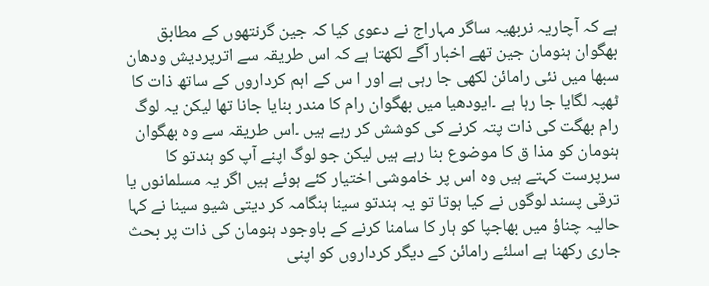ہے کہ آچاریہ نربھیہ ساگر مہاراج نے دعوی کیا کہ جین گرنتھوں کے مطابق بھگوان ہنومان جین تھے اخبار آگے لکھتا ہے کہ اس طریقہ سے اترپردیش ودھان سبھا میں نئی رامائن لکھی جا رہی ہے اور ا س کے اہم کرداروں کے ساتھ ذات کا ٹھپہ لگایا جا رہا ہے ۔ایودھیا میں بھگوان رام کا مندر بنایا جانا تھا لیکن یہ لوگ رام بھگت کی ذات پتہ کرنے کی کوشش کر رہے ہیں ۔اس طریقہ سے وہ بھگوان ہنومان کو مذا ق کا موضوع بنا رہے ہیں لیکن جو لوگ اپنے آپ کو ہندتو کا سرپرست کہتے ہیں وہ اس پر خاموشی اختیار کئے ہوئے ہیں اگر یہ مسلمانوں یا ترقی پسند لوگوں نے کیا ہوتا تو یہ ہندتو سینا ہنگامہ کر دیتی شیو سینا نے کہا حالیہ چناؤ میں بھاجپا کو ہار کا سامنا کرنے کے باوجود ہنومان کی ذات پر بحث جاری رکھنا ہے اسلئے رامائن کے دیگر کرداروں کو اپنی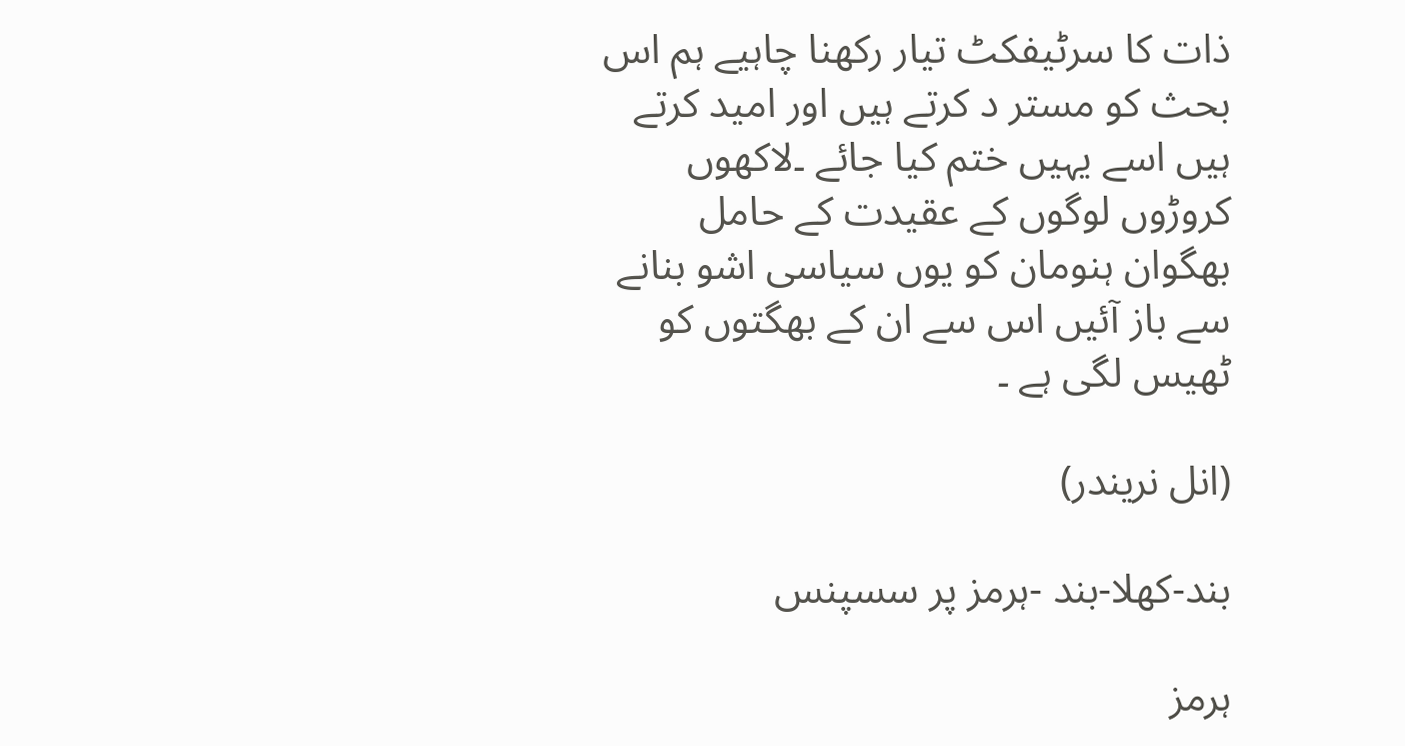ذات کا سرٹیفکٹ تیار رکھنا چاہیے ہم اس بحث کو مستر د کرتے ہیں اور امید کرتے ہیں اسے یہیں ختم کیا جائے ۔لاکھوں کروڑوں لوگوں کے عقیدت کے حامل بھگوان ہنومان کو یوں سیاسی اشو بنانے سے باز آئیں اس سے ان کے بھگتوں کو ٹھیس لگی ہے ۔

(انل نریندر)

بند-کھلا-بند -ہرمز پر سسپنس

ہرمز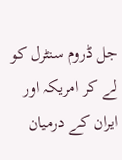جل ڈروم سنٹرل کو لے کر امریکہ اور ایران کے درمیان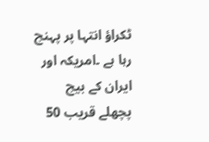ٹکراؤ انتہا پر پہنچ رہا ہے ۔امریکہ اور ایران کے بیچ پچھلے قریب 50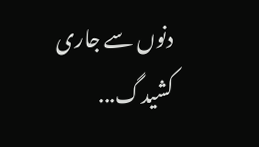دنوں سے جاری کشیدگ...